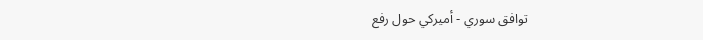توافق سوري - أميركي حول رفع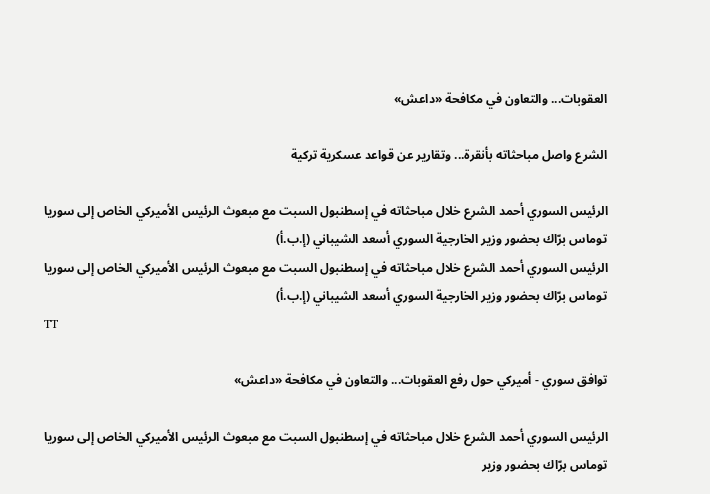العقوبات... والتعاون في مكافحة «داعش»

الشرع واصل مباحثاته بأنقرة... وتقارير عن قواعد عسكرية تركية

الرئيس السوري أحمد الشرع خلال مباحثاته في إسطنبول السبت مع مبعوث الرئيس الأميركي الخاص إلى سوريا توماس برّاك بحضور وزير الخارجية السوري أسعد الشيباني (إ.ب.أ)
الرئيس السوري أحمد الشرع خلال مباحثاته في إسطنبول السبت مع مبعوث الرئيس الأميركي الخاص إلى سوريا توماس برّاك بحضور وزير الخارجية السوري أسعد الشيباني (إ.ب.أ)
TT

توافق سوري - أميركي حول رفع العقوبات... والتعاون في مكافحة «داعش»

الرئيس السوري أحمد الشرع خلال مباحثاته في إسطنبول السبت مع مبعوث الرئيس الأميركي الخاص إلى سوريا توماس برّاك بحضور وزير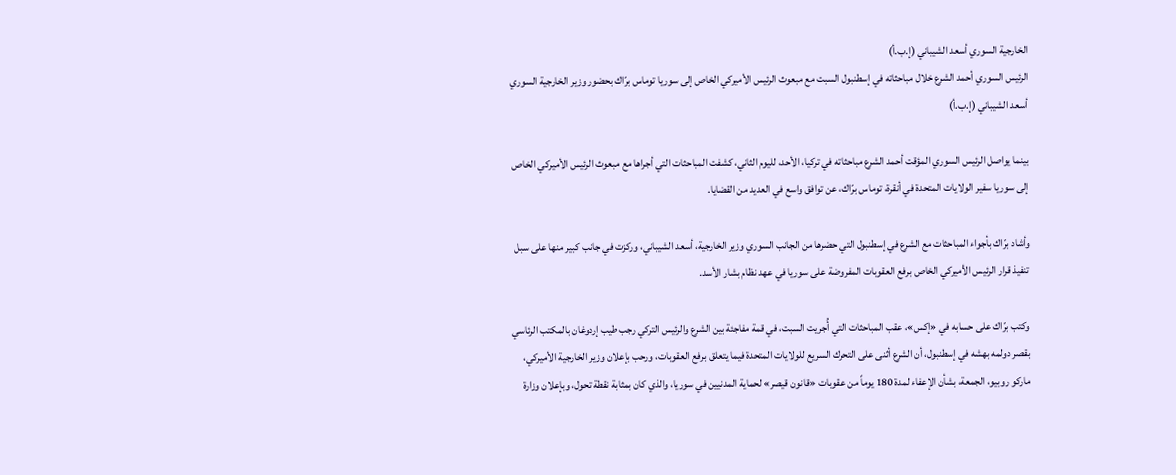الخارجية السوري أسعد الشيباني (إ.ب.أ)
الرئيس السوري أحمد الشرع خلال مباحثاته في إسطنبول السبت مع مبعوث الرئيس الأميركي الخاص إلى سوريا توماس برّاك بحضور وزير الخارجية السوري أسعد الشيباني (إ.ب.أ)

بينما يواصل الرئيس السوري المؤقت أحمد الشرع مباحثاته في تركيا، الأحد، لليوم الثاني، كشفت المباحثات التي أجراها مع مبعوث الرئيس الأميركي الخاص إلى سوريا سفير الولايات المتحدة في أنقرة، توماس برّاك، عن توافق واسع في العديد من القضايا.

وأشاد برّاك بأجواء المباحثات مع الشرع في إسطنبول التي حضرها من الجانب السوري وزير الخارجية، أسعد الشيباني، وركزت في جانب كبير منها على سبل تنفيذ قرار الرئيس الأميركي الخاص برفع العقوبات المفروضة على سوريا في عهد نظام بشار الأسد.

وكتب برّاك على حسابه في «إكس»، عقب المباحثات التي أُجريت السبت، في قمة مفاجئة بين الشرع والرئيس التركي رجب طيب إردوغان بالمكتب الرئاسي بقصر دولمه بهشه في إسطنبول، أن الشرع أثنى على التحرك السريع للولايات المتحدة فيما يتعلق برفع العقوبات، ورحب بإعلان وزير الخارجية الأميركي، ماركو روبيو، الجمعة، بشأن الإعفاء لمدة 180 يوماً من عقوبات «قانون قيصر» لحماية المدنيين في سوريا، والذي كان بمثابة نقطة تحول، وبإعلان وزارة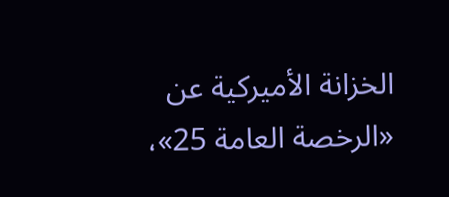الخزانة الأميركية عن «الرخصة العامة 25»،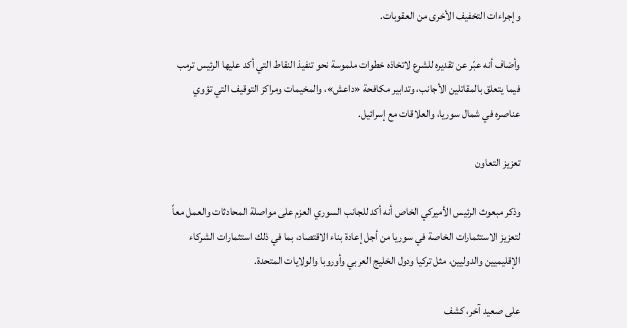وإجراءات التخفيف الأخرى من العقوبات.

وأضاف أنه عبّر عن تقديره للشرع لاتخاذه خطوات ملموسة نحو تنفيذ النقاط التي أكد عليها الرئيس ترمب فيما يتعلق بالمقاتلين الأجانب، وتدابير مكافحة «داعش»، والمخيمات ومراكز التوقيف التي تؤوي عناصره في شمال سوريا، والعلاقات مع إسرائيل.

تعزيز التعاون

وذكر مبعوث الرئيس الأميركي الخاص أنه أكد للجانب السوري العزم على مواصلة المحادثات والعمل معاً لتعزيز الاستثمارات الخاصة في سوريا من أجل إعادة بناء الاقتصاد، بما في ذلك استثمارات الشركاء الإقليميين والدوليين، مثل تركيا ودول الخليج العربي وأوروبا والولايات المتحدة.

على صعيد آخر، كشف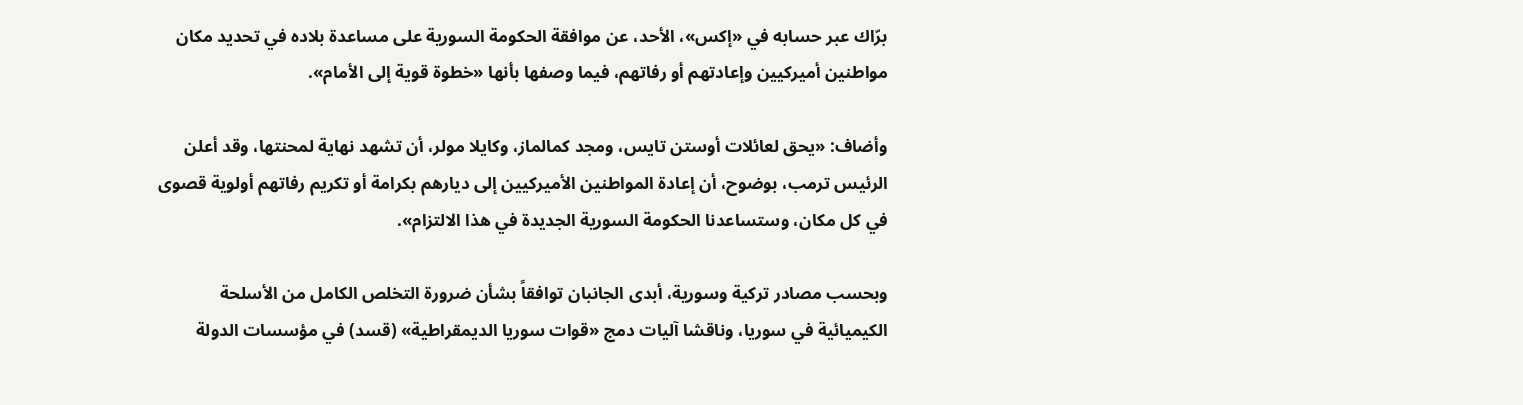برّاك عبر حسابه في «إكس»، الأحد، عن موافقة الحكومة السورية على مساعدة بلاده في تحديد مكان مواطنين أميركيين وإعادتهم أو رفاتهم، فيما وصفها بأنها «خطوة قوية إلى الأمام».

وأضاف: «يحق لعائلات أوستن تايس، ومجد كمالماز، وكايلا مولر، أن تشهد نهاية لمحنتها، وقد أعلن الرئيس ترمب، بوضوح، أن إعادة المواطنين الأميركيين إلى ديارهم بكرامة أو تكريم رفاتهم أولوية قصوى في كل مكان، وستساعدنا الحكومة السورية الجديدة في هذا الالتزام».

وبحسب مصادر تركية وسورية، أبدى الجانبان توافقاً بشأن ضرورة التخلص الكامل من الأسلحة الكيميائية في سوريا، وناقشا آليات دمج «قوات سوريا الديمقراطية» (قسد) في مؤسسات الدولة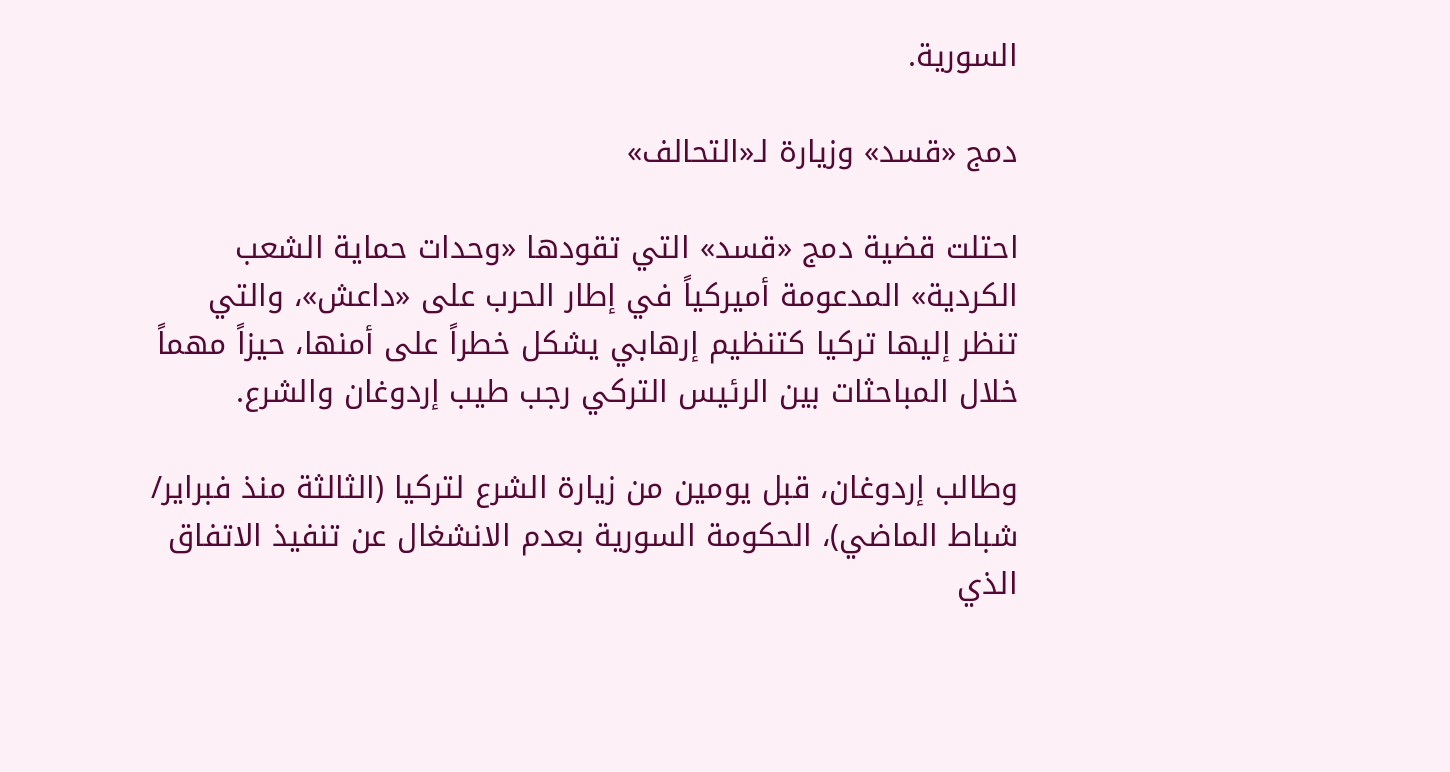السورية.

دمج «قسد» وزيارة لـ«التحالف»

احتلت قضية دمج «قسد» التي تقودها «وحدات حماية الشعب الكردية» المدعومة أميركياً في إطار الحرب على «داعش»، والتي تنظر إليها تركيا كتنظيم إرهابي يشكل خطراً على أمنها، حيزاً مهماً خلال المباحثات بين الرئيس التركي رجب طيب إردوغان والشرع.

وطالب إردوغان، قبل يومين من زيارة الشرع لتركيا (الثالثة منذ فبراير/ شباط الماضي)، الحكومة السورية بعدم الانشغال عن تنفيذ الاتفاق الذي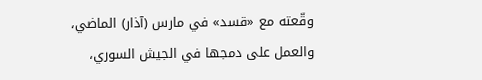وقّعته مع «قسد» في مارس (آذار) الماضي، والعمل على دمجها في الجيش السوري،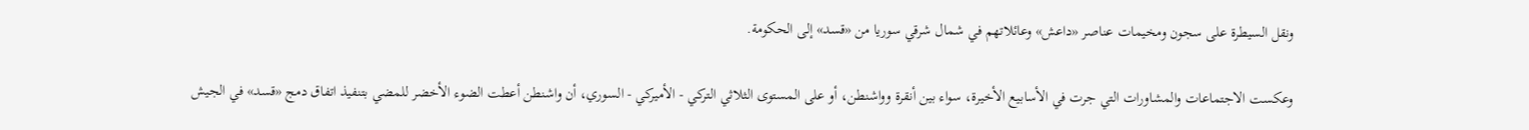ونقل السيطرة على سجون ومخيمات عناصر «داعش» وعائلاتهم في شمال شرقي سوريا من «قسد» إلى الحكومة.

وعكست الاجتماعات والمشاورات التي جرت في الأسابيع الأخيرة، سواء بين أنقرة وواشنطن، أو على المستوى الثلاثي التركي - الأميركي - السوري، أن واشنطن أعطت الضوء الأخضر للمضي بتنفيذ اتفاق دمج «قسد» في الجيش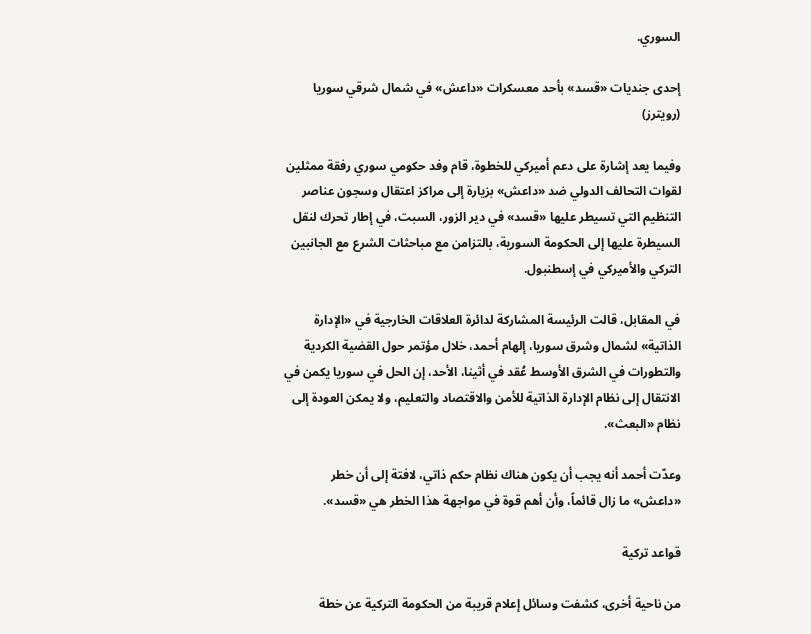السوري.

إحدى جنديات «قسد» بأحد معسكرات «داعش» في شمال شرقي سوريا (رويترز)

وفيما يعد إشارة على دعم أميركي للخطوة، قام وفد حكومي سوري رفقة ممثلين لقوات التحالف الدولي ضد «داعش» بزيارة إلى مراكز اعتقال وسجون عناصر التنظيم التي تسيطر عليها «قسد» في دير الزور، السبت، في إطار تحرك لنقل السيطرة عليها إلى الحكومة السورية، بالتزامن مع مباحثات الشرع مع الجانبين التركي والأميركي في إسطنبول.

في المقابل، قالت الرئيسة المشاركة لدائرة العلاقات الخارجية في «الإدارة الذاتية» لشمال وشرق سوريا، إلهام أحمد، خلال مؤتمر حول القضية الكردية والتطورات في الشرق الأوسط عُقد في أثينا، الأحد، إن الحل في سوريا يكمن في الانتقال إلى نظام الإدارة الذاتية للأمن والاقتصاد والتعليم، ولا يمكن العودة إلى نظام «البعث».

وعدّت أحمد أنه يجب أن يكون هناك نظام حكم ذاتي، لافتة إلى أن خطر «داعش» ما زال قائماً، وأن أهم قوة في مواجهة هذا الخطر هي «قسد».

قواعد تركية

من ناحية أخرى، كشفت وسائل إعلام قريبة من الحكومة التركية عن خطة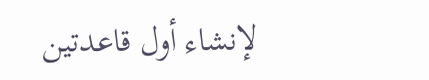لإنشاء أول قاعدتين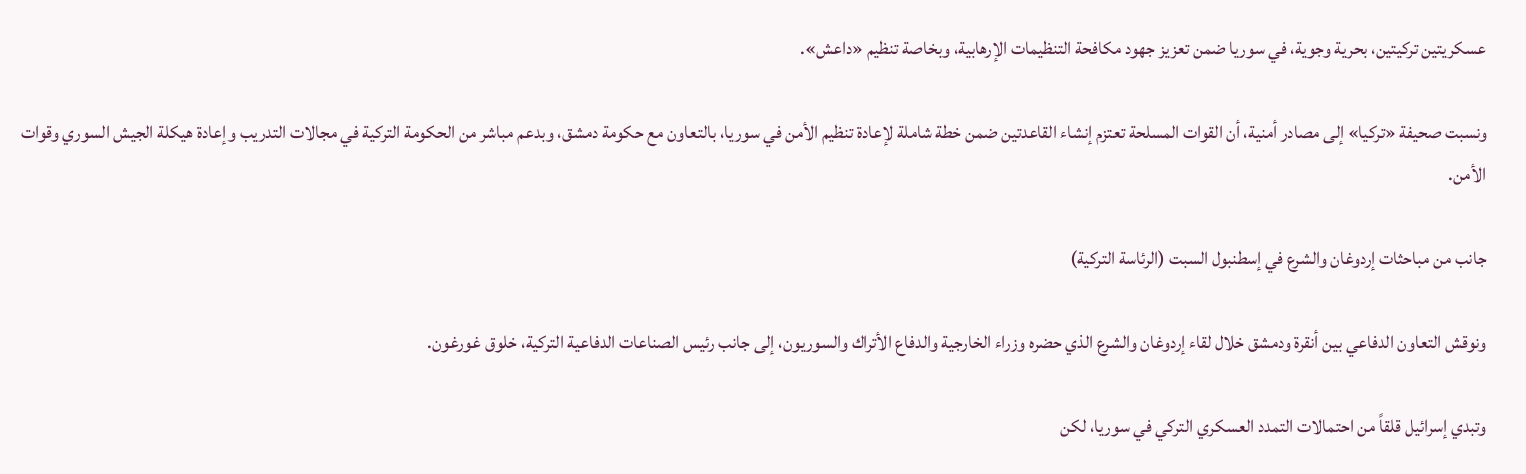عسكريتين تركيتين، بحرية وجوية، في سوريا ضمن تعزيز جهود مكافحة التنظيمات الإرهابية، وبخاصة تنظيم «داعش».

ونسبت صحيفة «تركيا» إلى مصادر أمنية، أن القوات المسلحة تعتزم إنشاء القاعدتين ضمن خطة شاملة لإعادة تنظيم الأمن في سوريا، بالتعاون مع حكومة دمشق، وبدعم مباشر من الحكومة التركية في مجالات التدريب وإعادة هيكلة الجيش السوري وقوات الأمن.

جانب من مباحثات إردوغان والشرع في إسطنبول السبت (الرئاسة التركية)

ونوقش التعاون الدفاعي بين أنقرة ودمشق خلال لقاء إردوغان والشرع الذي حضره وزراء الخارجية والدفاع الأتراك والسوريون، إلى جانب رئيس الصناعات الدفاعية التركية، خلوق غورغون.

وتبدي إسرائيل قلقاً من احتمالات التمدد العسكري التركي في سوريا، لكن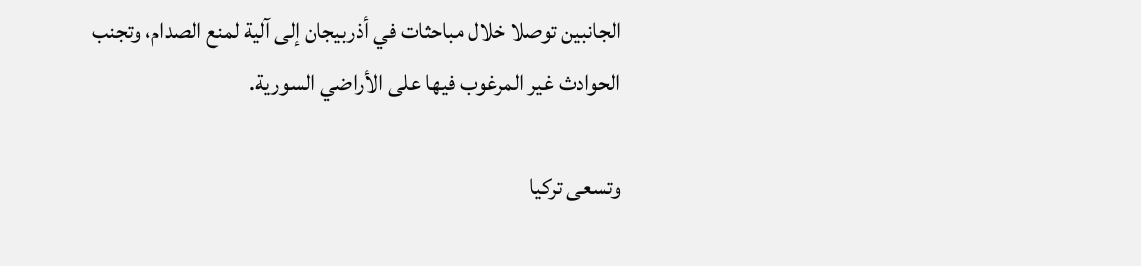الجانبين توصلا خلال مباحثات في أذربيجان إلى آلية لمنع الصدام، وتجنب الحوادث غير المرغوب فيها على الأراضي السورية.

وتسعى تركيا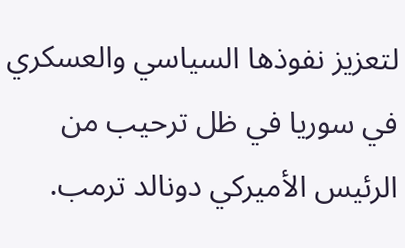لتعزيز نفوذها السياسي والعسكري في سوريا في ظل ترحيب من الرئيس الأميركي دونالد ترمب.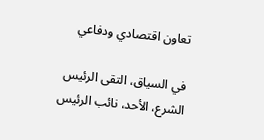تعاون اقتصادي ودفاعي

في السياق، التقى الرئيس الشرع، الأحد، نائب الرئيس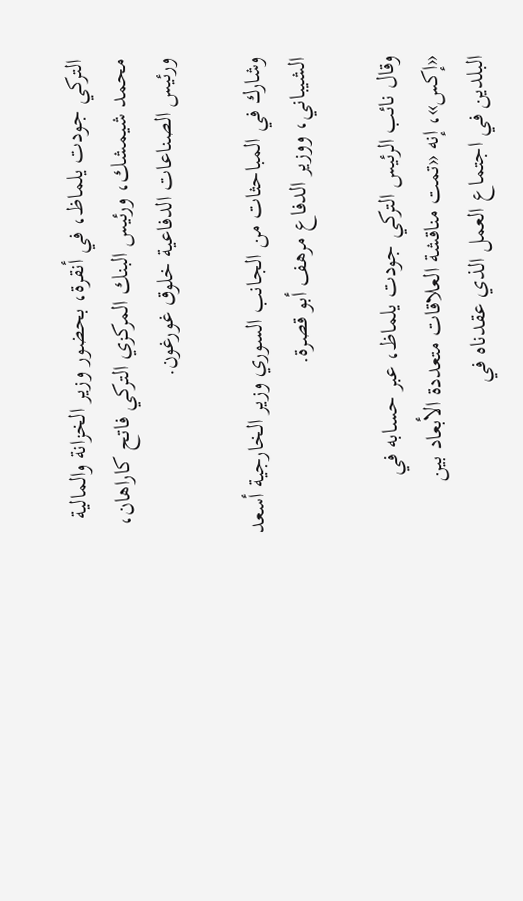التركي جودت يلماظ، في أنقرة، بحضور وزير الخزانة والمالية محمد شيمشك، ورئيس البنك المركزي التركي فاتح كاراهان، ورئيس الصناعات الدفاعية خلوق غورغون.

وشارك في المباحثات من الجانب السوري وزير الخارجية أسعد الشيباني، ووزير الدفاع مرهف أبو قصرة.

وقال نائب الرئيس التركي جودت يلماظ، عبر حسابه في «إكس»، إنه «تمت مناقشة العلاقات متعددة الأبعاد بين البلدين في اجتماع العمل الذي عقدناه في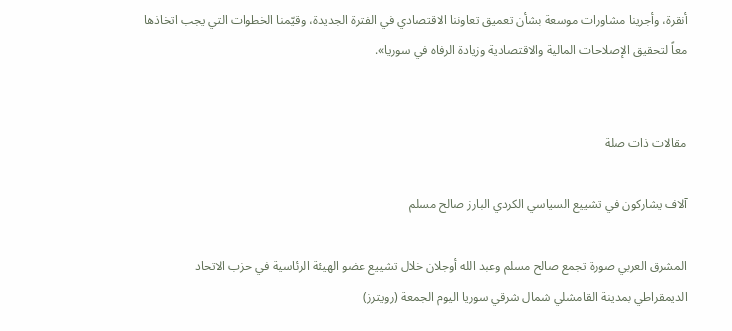أنقرة، وأجرينا مشاورات موسعة بشأن تعميق تعاوننا الاقتصادي في الفترة الجديدة، وقيّمنا الخطوات التي يجب اتخاذها معاً لتحقيق الإصلاحات المالية والاقتصادية وزيادة الرفاه في سوريا».


مقالات ذات صلة

آلاف يشاركون في تشييع السياسي الكردي البارز صالح مسلم

المشرق العربي صورة تجمع صالح مسلم وعبد الله أوجلان خلال تشييع عضو الهيئة الرئاسية في حزب الاتحاد الديمقراطي بمدينة القامشلي شمال شرقي سوريا اليوم الجمعة (رويترز)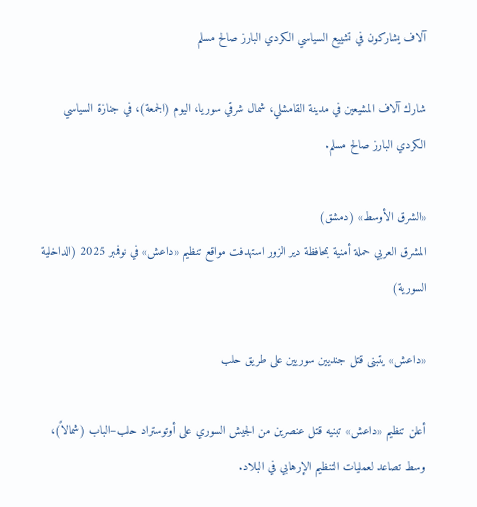آلاف يشاركون في تشييع السياسي الكردي البارز صالح مسلم

شارك آلاف المشيعين في مدينة القامشلي، شمال شرقي سوريا، اليوم (الجمعة)، في جنازة السياسي الكردي البارز صالح مسلم.

«الشرق الأوسط» (دمشق)
المشرق العربي حملة أمنية بمحافظة دير الزور استهدفت مواقع تنظيم «داعش» في نوفمبر 2025 (الداخلية السورية)

«داعش» يتبنى قتل جنديين سوريين على طريق حلب

أعلن تنظيم «داعش» تبنيه قتل عنصرين من الجيش السوري على أوتوستراد حلب–الباب (شمالاً)، وسط تصاعد لعمليات التنظيم الإرهابي في البلاد.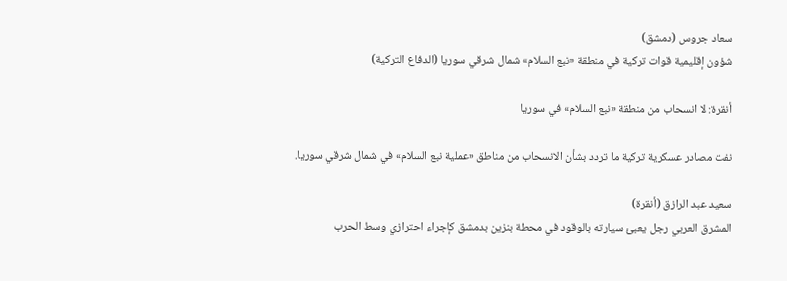سعاد جروس (دمشق)
شؤون إقليمية قوات تركية في منطقة «نبع السلام» شمال شرقي سوريا (الدفاع التركية)

أنقرة: لا انسحاب من منطقة «نبع السلام» في سوريا

نفت مصادر عسكرية تركية ما تردد بشأن الانسحاب من مناطق «عملية نبع السلام» في شمال شرقي سوريا.

سعيد عبد الرازق (أنقرة)
المشرق العربي رجل يعبئ سيارته بالوقود في محطة بنزين بدمشق كإجراء احترازي وسط الحرب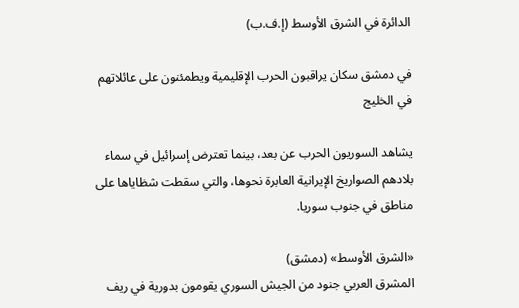الدائرة في الشرق الأوسط (إ.ف.ب)

في دمشق سكان يراقبون الحرب الإقليمية ويطمئنون على عائلاتهم في الخليج

يشاهد السوريون الحرب عن بعد، بينما تعترض إسرائيل في سماء بلادهم الصواريخ الإيرانية العابرة نحوها، والتي سقطت شظاياها على مناطق في جنوب سوريا.

«الشرق الأوسط» (دمشق)
المشرق العربي جنود من الجيش السوري يقومون بدورية في ريف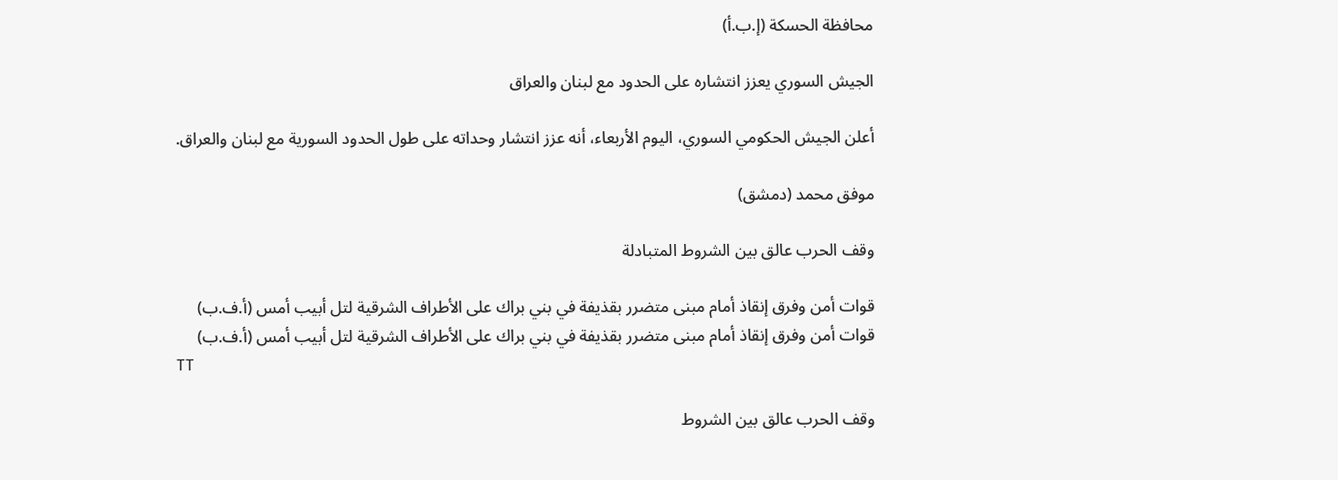محافظة الحسكة (إ.ب.أ)

الجيش السوري يعزز انتشاره على الحدود مع لبنان والعراق

أعلن الجيش الحكومي السوري، اليوم الأربعاء، أنه عزز انتشار وحداته على طول الحدود السورية مع لبنان والعراق.

موفق محمد (دمشق)

وقف الحرب عالق بين الشروط المتبادلة

قوات أمن وفرق إنقاذ أمام مبنى متضرر بقذيفة في بني براك على الأطراف الشرقية لتل أبيب أمس (أ.ف.ب)
قوات أمن وفرق إنقاذ أمام مبنى متضرر بقذيفة في بني براك على الأطراف الشرقية لتل أبيب أمس (أ.ف.ب)
TT

وقف الحرب عالق بين الشروط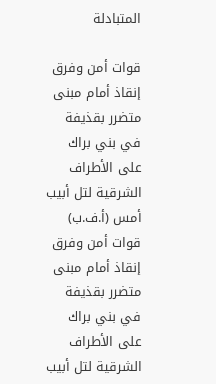المتبادلة

قوات أمن وفرق إنقاذ أمام مبنى متضرر بقذيفة في بني براك على الأطراف الشرقية لتل أبيب أمس (أ.ف.ب)
قوات أمن وفرق إنقاذ أمام مبنى متضرر بقذيفة في بني براك على الأطراف الشرقية لتل أبيب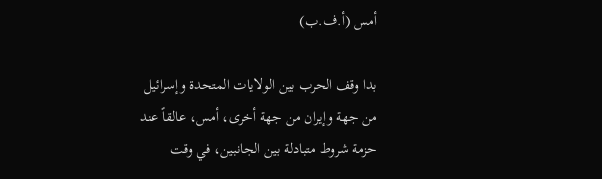أمس (أ.ف.ب)

بدا وقف الحرب بين الولايات المتحدة وإسرائيل من جهة وإيران من جهة أخرى، أمس، عالقاً عند حزمة شروط متبادلة بين الجانبين، في وقت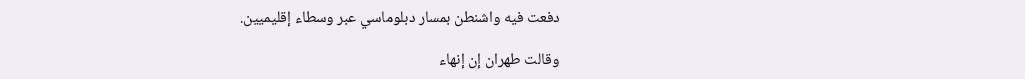دفعت فيه واشنطن بمسار دبلوماسي عبر وسطاء إقليميين.

وقالت طهران إن إنهاء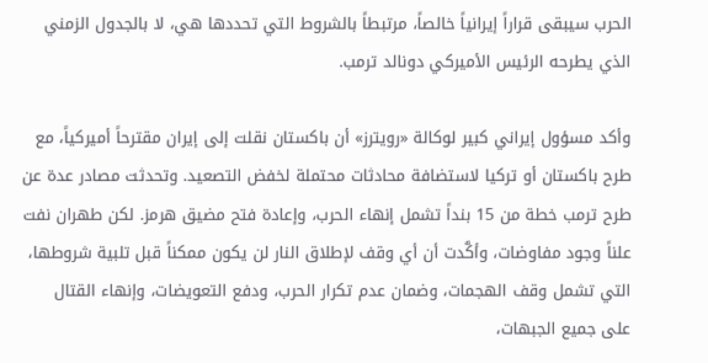الحرب سيبقى قراراً إيرانياً خالصاً، مرتبطاً بالشروط التي تحددها هي، لا بالجدول الزمني الذي يطرحه الرئيس الأميركي دونالد ترمب.

وأكد مسؤول إيراني كبير لوكالة «رويترز» أن باكستان نقلت إلى إيران مقترحاً أميركياً، مع طرح باكستان أو تركيا لاستضافة محادثات محتملة لخفض التصعيد. وتحدثت مصادر عدة عن طرح ترمب خطة من 15 بنداً تشمل إنهاء الحرب، وإعادة فتح مضيق هرمز. لكن طهران نفت علناً وجود مفاوضات، وأكَّدت أن أي وقف لإطلاق النار لن يكون ممكناً قبل تلبية شروطها، التي تشمل وقف الهجمات، وضمان عدم تكرار الحرب، ودفع التعويضات، وإنهاء القتال على جميع الجبهات،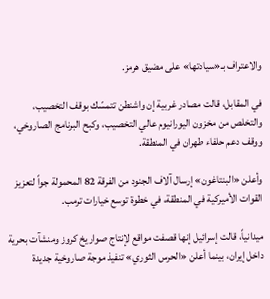والاعتراف بـ«سيادتها» على مضيق هرمز.

في المقابل، قالت مصادر غربية إن واشنطن تتمسّك بوقف التخصيب، والتخلص من مخزون اليورانيوم عالي التخصيب، وكبح البرنامج الصاروخي، ووقف دعم حلفاء طهران في المنطقة.

وأعلن «البنتاغون» إرسال آلاف الجنود من الفرقة 82 المحمولة جواً لتعزيز القوات الأميركية في المنطقة، في خطوة توسع خيارات ترمب.

ميدانياً، قالت إسرائيل إنها قصفت مواقع لإنتاج صواريخ كروز ومنشآت بحرية داخل إيران، بينما أعلن «الحرس الثوري» تنفيذ موجة صاروخية جديدة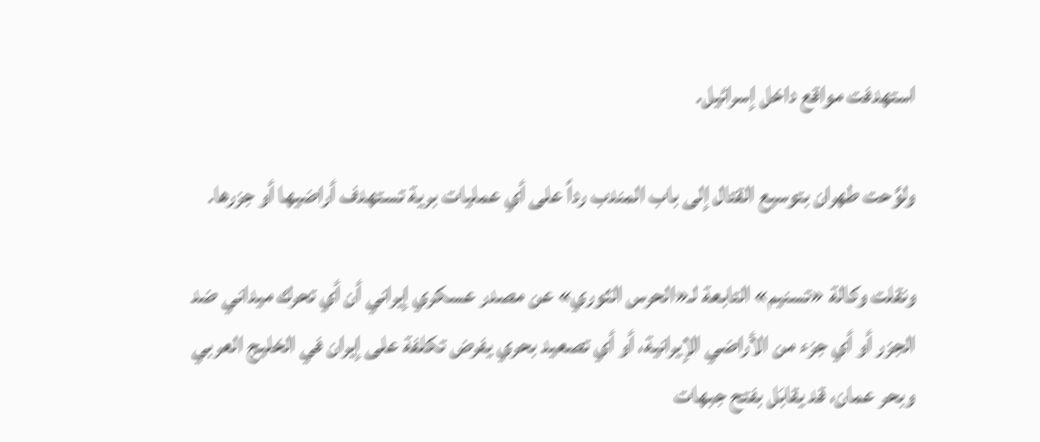استهدفت مواقع داخل إسرائيل.

ولوَّحت طهران بتوسيع القتال إلى باب المندب رداً على أي عمليات برية تستهدف أراضيها أو جزرها.

ونقلت وكالة «تسنيم» التابعة لـ«الحرس الثوري» عن مصدر عسكري إيراني أن أي تحرك ميداني ضد الجزر أو أي جزء من الأراضي الإيرانية، أو أي تصعيد بحري يفرض تكلفة على إيران في الخليج العربي وبحر عمان، قد يقابَل بفتح جبهات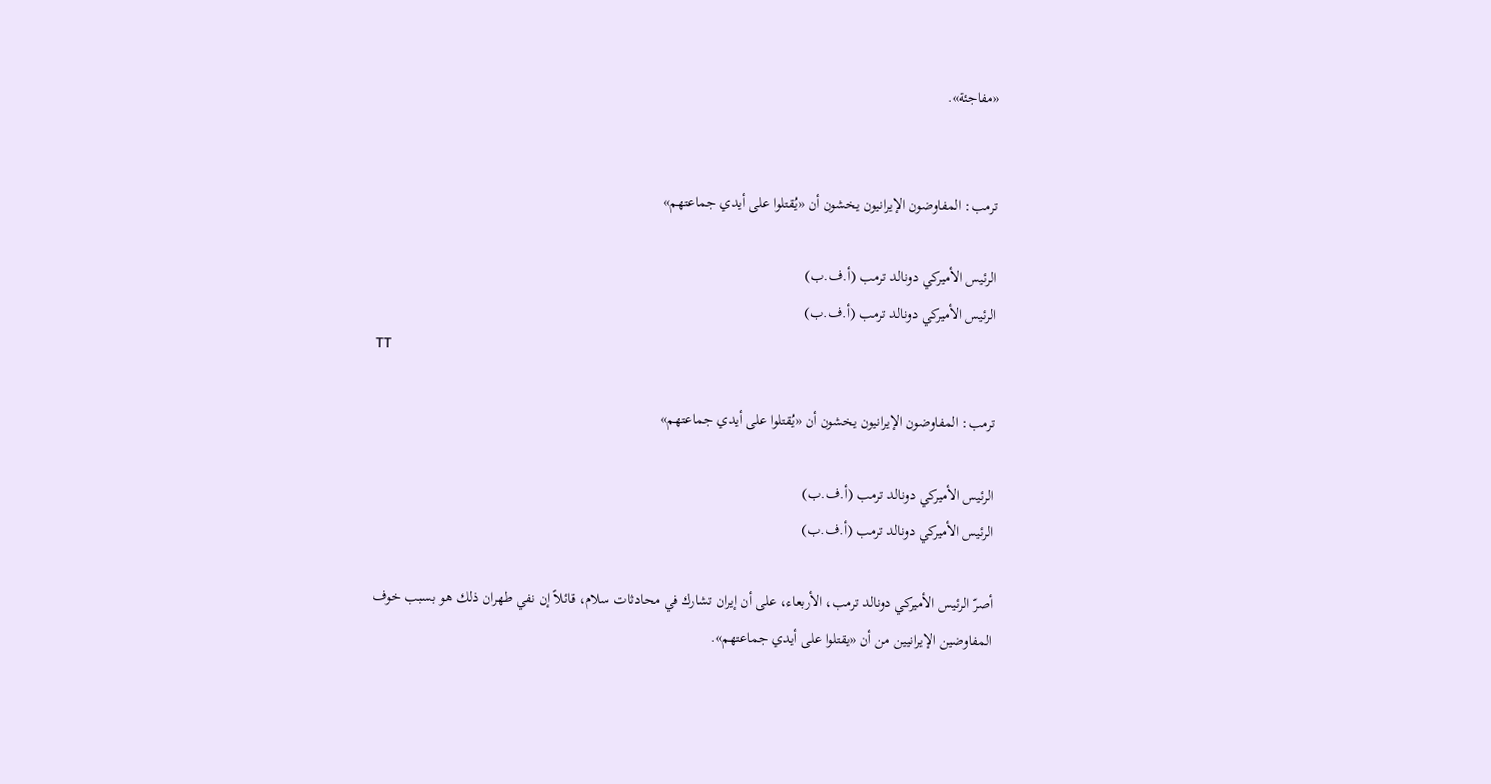«مفاجئة».


ترمب: المفاوضون الإيرانيون يخشون أن «يُقتلوا على أيدي جماعتهم»

الرئيس الأميركي دونالد ترمب (أ.ف.ب)
الرئيس الأميركي دونالد ترمب (أ.ف.ب)
TT

ترمب: المفاوضون الإيرانيون يخشون أن «يُقتلوا على أيدي جماعتهم»

الرئيس الأميركي دونالد ترمب (أ.ف.ب)
الرئيس الأميركي دونالد ترمب (أ.ف.ب)

أصرّ الرئيس الأميركي دونالد ترمب، الأربعاء، على أن إيران تشارك في محادثات سلام، قائلاً إن نفي طهران ذلك هو بسبب خوف المفاوضين الإيرانيين من أن «يقتلوا على أيدي جماعتهم».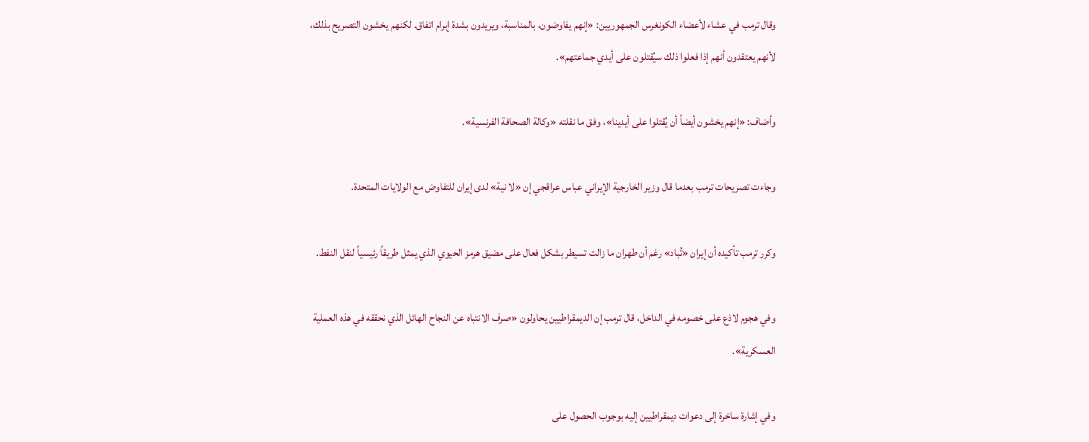وقال ترمب في عشاء لأعضاء الكونغرس الجمهوريين: «إنهم يفاوضون، بالمناسبة، ويريدون بشدة إبرام اتفاق. لكنهم يخشون التصريح بذلك، لأنهم يعتقدون أنهم إذا فعلوا ذلك سيُقتلون على أيدي جماعتهم».

وأضاف: «إنهم يخشون أيضاً أن يُقتلوا على أيدينا»، وفق ما نقلته «وكالة الصحافة الفرنسية».

وجاءت تصريحات ترمب بعدما قال وزير الخارجية الإيراني عباس عراقجي إن «لا نية» لدى إيران للتفاوض مع الولايات المتحدة.

وكرر ترمب تأكيده أن إيران «تُباد» رغم أن طهران ما زالت تسيطر بشكل فعال على مضيق هرمز الحيوي الذي يمثل طريقاً رئيسياً لنقل النفط.

وفي هجوم لاذع على خصومه في الداخل، قال ترمب إن الديمقراطيين يحاولون «صرف الانتباه عن النجاح الهائل الذي نحققه في هذه العملية العسكرية».

وفي إشارة ساخرة إلى دعوات ديمقراطيين إليه بوجوب الحصول على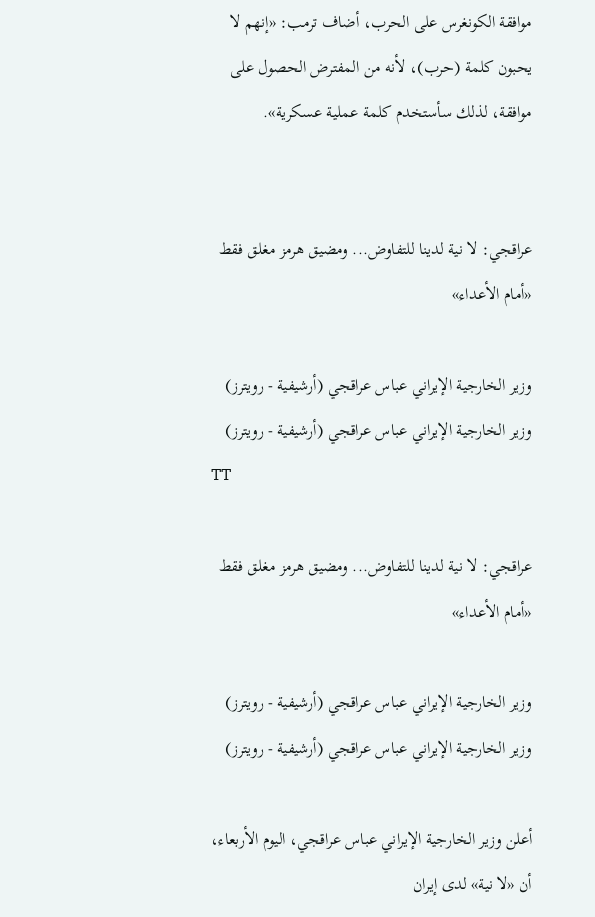موافقة الكونغرس على الحرب، أضاف ترمب: «إنهم لا يحبون كلمة (حرب)، لأنه من المفترض الحصول على موافقة، لذلك سأستخدم كلمة عملية عسكرية».


عراقجي: لا نية لدينا للتفاوض... ومضيق هرمز مغلق فقط «أمام الأعداء»

وزير الخارجية الإيراني عباس عراقجي (أرشيفية - رويترز)
وزير الخارجية الإيراني عباس عراقجي (أرشيفية - رويترز)
TT

عراقجي: لا نية لدينا للتفاوض... ومضيق هرمز مغلق فقط «أمام الأعداء»

وزير الخارجية الإيراني عباس عراقجي (أرشيفية - رويترز)
وزير الخارجية الإيراني عباس عراقجي (أرشيفية - رويترز)

أعلن وزير الخارجية الإيراني عباس عراقجي، اليوم الأربعاء، أن «لا نية» لدى إيران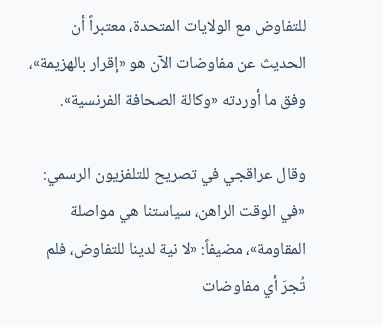للتفاوض مع الولايات المتحدة، معتبراً أن الحديث عن مفاوضات الآن هو «إقرار بالهزيمة»، وفق ما أوردته «وكالة الصحافة الفرنسية».

وقال عراقجي في تصريح للتلفزيون الرسمي: «في الوقت الراهن، سياستنا هي مواصلة المقاومة»، مضيفاً: «لا نية لدينا للتفاوض، فلم تُجرَ أي مفاوضات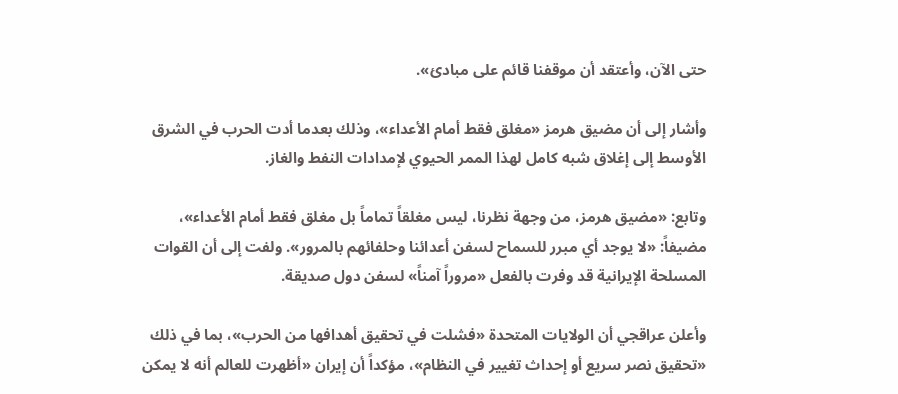حتى الآن، وأعتقد أن موقفنا قائم على مبادئ».

وأشار إلى أن مضيق هرمز «مغلق فقط أمام الأعداء»، وذلك بعدما أدت الحرب في الشرق الأوسط إلى إغلاق شبه كامل لهذا الممر الحيوي لإمدادات النفط والغاز.

وتابع: «مضيق هرمز، من وجهة نظرنا، ليس مغلقاً تماماً بل مغلق فقط أمام الأعداء»، مضيفاً: «لا يوجد أي مبرر للسماح لسفن أعدائنا وحلفائهم بالمرور». ولفت إلى أن القوات المسلحة الإيرانية قد وفرت بالفعل «مروراً آمناً» لسفن دول صديقة.

وأعلن عراقجي أن الولايات المتحدة «فشلت في تحقيق أهدافها من الحرب»، بما في ذلك «تحقيق نصر سريع أو إحداث تغيير في النظام»، مؤكداً أن إيران «أظهرت للعالم أنه لا يمكن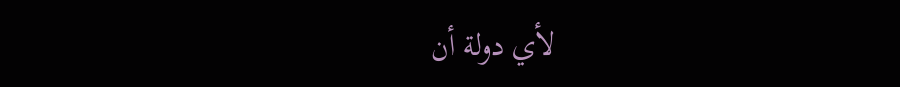لأي دولة أن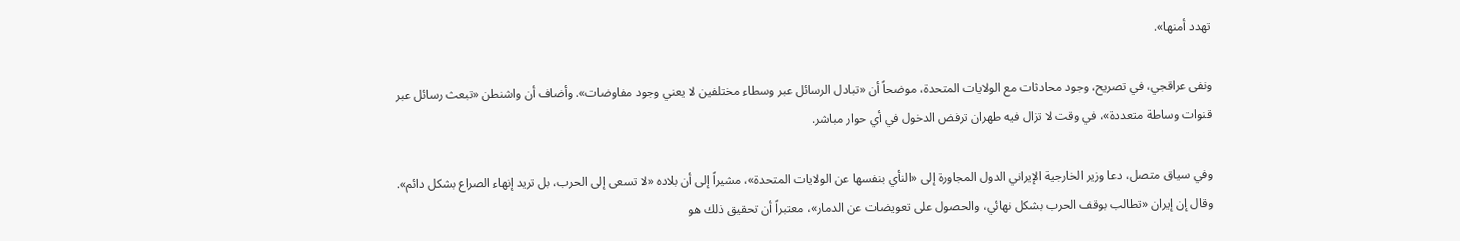تهدد أمنها».

ونفى عراقجي، في تصريح، وجود محادثات مع الولايات المتحدة، موضحاً أن «تبادل الرسائل عبر وسطاء مختلفين لا يعني وجود مفاوضات». وأضاف أن واشنطن «تبعث رسائل عبر قنوات وساطة متعددة»، في وقت لا تزال فيه طهران ترفض الدخول في أي حوار مباشر.

وفي سياق متصل، دعا وزير الخارجية الإيراني الدول المجاورة إلى «النأي بنفسها عن الولايات المتحدة»، مشيراً إلى أن بلاده «لا تسعى إلى الحرب، بل تريد إنهاء الصراع بشكل دائم». وقال إن إيران «تطالب بوقف الحرب بشكل نهائي، والحصول على تعويضات عن الدمار»، معتبراً أن تحقيق ذلك هو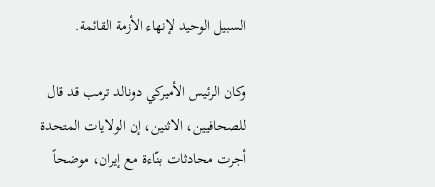السبيل الوحيد لإنهاء الأزمة القائمة.

وكان الرئيس الأميركي دونالد ترمب قد قال للصحافيين، الاثنين، إن الولايات المتحدة أجرت محادثات بنّاءة مع إيران، موضحاً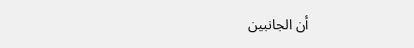أن الجانبين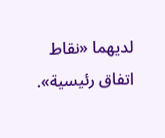لديهما «نقاط اتفاق رئيسية».